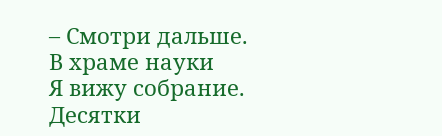– Смотри дальше.
В храме науки
Я вижу собрание. Десятки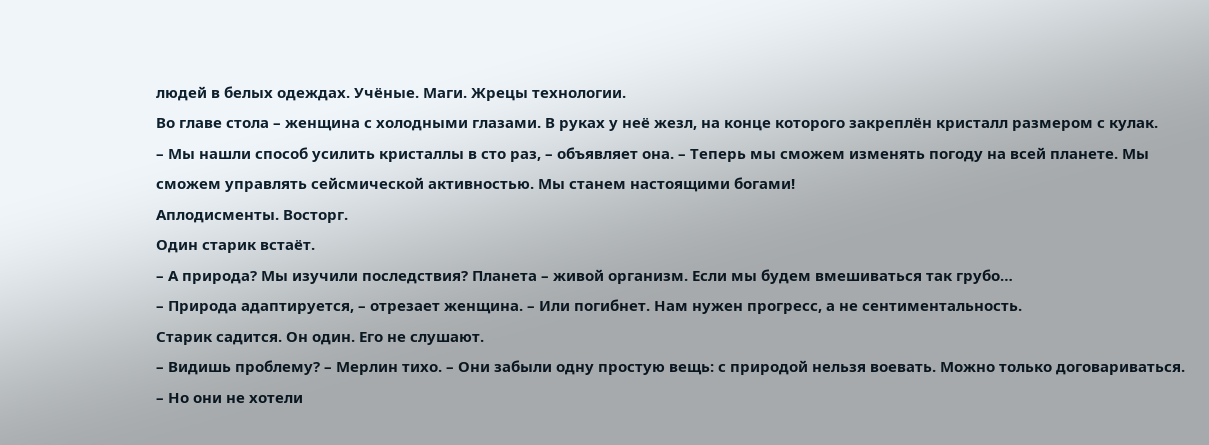людей в белых одеждах. Учёные. Маги. Жрецы технологии.
Во главе стола – женщина с холодными глазами. В руках у неё жезл, на конце которого закреплён кристалл размером с кулак.
– Мы нашли способ усилить кристаллы в сто раз, – объявляет она. – Теперь мы сможем изменять погоду на всей планете. Мы сможем управлять сейсмической активностью. Мы станем настоящими богами!
Аплодисменты. Восторг.
Один старик встаёт.
– А природа? Мы изучили последствия? Планета – живой организм. Если мы будем вмешиваться так грубо…
– Природа адаптируется, – отрезает женщина. – Или погибнет. Нам нужен прогресс, а не сентиментальность.
Старик садится. Он один. Его не слушают.
– Видишь проблему? – Мерлин тихо. – Они забыли одну простую вещь: с природой нельзя воевать. Можно только договариваться.
– Но они не хотели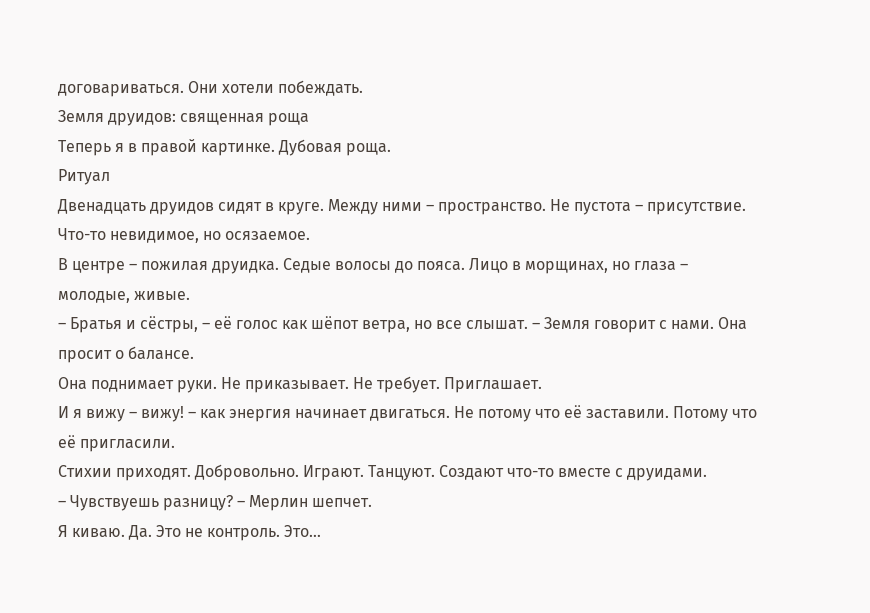договариваться. Они хотели побеждать.
Земля друидов: священная роща
Теперь я в правой картинке. Дубовая роща.
Ритуал
Двенадцать друидов сидят в круге. Между ними – пространство. Не пустота – присутствие. Что-то невидимое, но осязаемое.
В центре – пожилая друидка. Седые волосы до пояса. Лицо в морщинах, но глаза – молодые, живые.
– Братья и сёстры, – её голос как шёпот ветра, но все слышат. – Земля говорит с нами. Она просит о балансе.
Она поднимает руки. Не приказывает. Не требует. Приглашает.
И я вижу – вижу! – как энергия начинает двигаться. Не потому что её заставили. Потому что её пригласили.
Стихии приходят. Добровольно. Играют. Танцуют. Создают что-то вместе с друидами.
– Чувствуешь разницу? – Мерлин шепчет.
Я киваю. Да. Это не контроль. Это…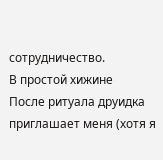сотрудничество.
В простой хижине
После ритуала друидка приглашает меня (хотя я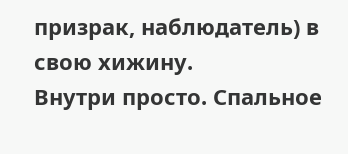призрак, наблюдатель) в свою хижину.
Внутри просто. Спальное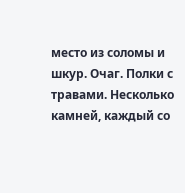место из соломы и шкур. Очаг. Полки с травами. Несколько камней, каждый со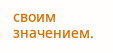своим значением.